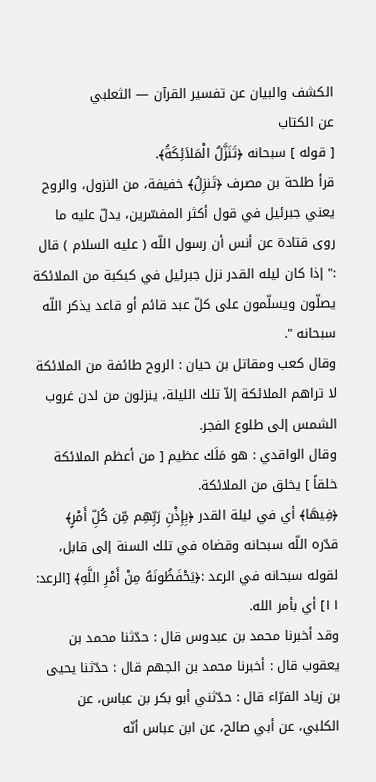الكشف والبيان عن تفسير القرآن — الثعلبي
عن الكتاب
[ قوله ] سبحانه ﴿تَنَزَّلُ الْمَلاَئِكَةُ﴾.
قرأ طلحة بن مصرف ﴿تَنزِلُ﴾ خفيفة، من النزول، والروح يعني جبرئيل في قول أكثر المفسّرين، يدلّ عليه ما روى قتادة عن أنس أن رسول اللّه ( عليه السلام ) قال :" إذا كان ليله القدر نزل جبرئيل في كبكبة من الملائكة يصلّون ويسلّمون على كلّ عبد قائم أو قاعد يذكر اللّه سبحانه ".
وقال كعب ومقاتل بن حيان : الروح طائفة من الملائكة لا تراهم الملائكة إلاّ تلك الليلة، ينزلون من لدن غروب الشمس إلى طلوع الفجر.
وقال الواقدي : هو مَلَك عظيم [ من أعظم الملائكة خلقاً ] يخلق من الملائكة.
﴿فِيهَا﴾ أي في ليلة القدر ﴿بِإِذْنِ رَبِّهِم مِّن كُلِّ أَمْرٍ﴾ قدّره اللّه سبحانه وقضاه في تلك السنة إلى قابل، لقوله سبحانه في الرعد :﴿يَحْفَظُونَهُ مِنْ أَمْرِ اللَّهِ﴾ [الرعد: ١١] أي بأمر الله.
وقد أخبرنا محمد بن عبدوس قال : حدّثنا محمد بن يعقوب قال : أخبرنا محمد بن الجهم قال : حدّثنا يحيى بن زياد الفرّاء قال : حدّثني أبو بكر بن عباس، عن الكلبي، عن أبي صالح، عن ابن عباس أنّه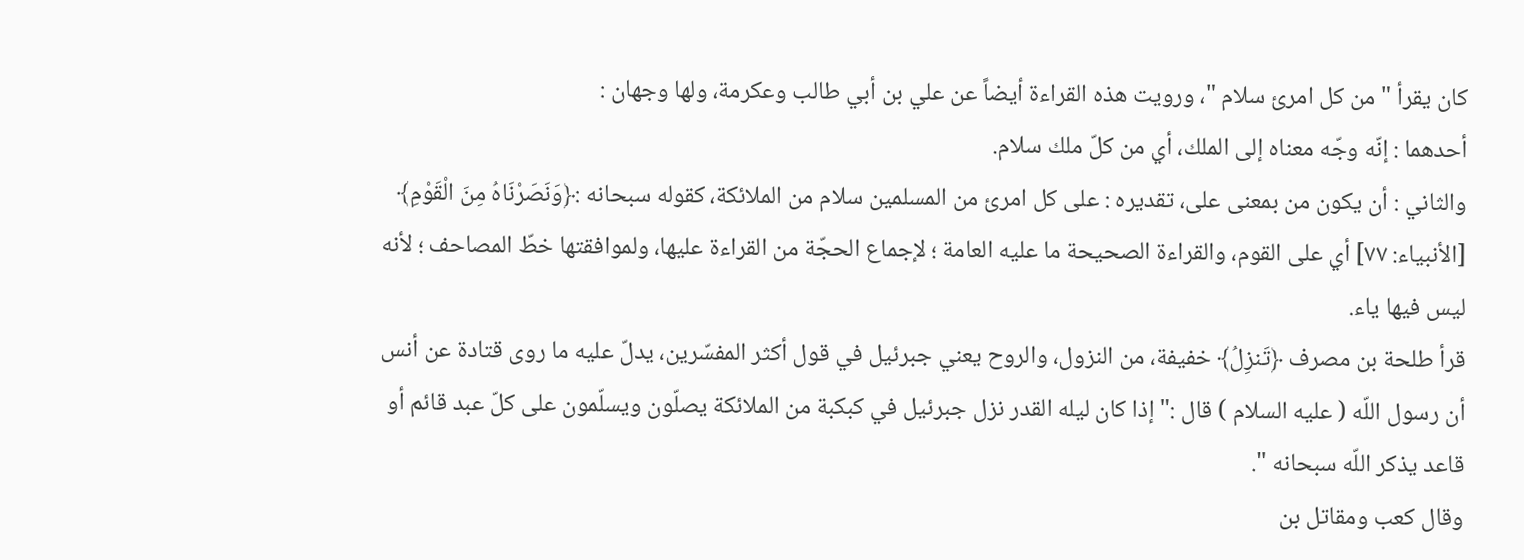كان يقرأ " من كل امرئ سلام "، ورويت هذه القراءة أيضاً عن علي بن أبي طالب وعكرمة، ولها وجهان :
أحدهما : إنّه وجّه معناه إلى الملك، أي من كلّ ملك سلام.
والثاني : أن يكون من بمعنى على، تقديره : على كل امرئ من المسلمين سلام من الملائكة، كقوله سبحانه :﴿وَنَصَرْنَاهُ مِنَ الْقَوْمِ﴾ [الأنبياء: ٧٧] أي على القوم، والقراءة الصحيحة ما عليه العامة ؛ لإجماع الحجّة من القراءة عليها، ولموافقتها خطّ المصاحف ؛ لأنه ليس فيها ياء.
قرأ طلحة بن مصرف ﴿تَنزِلُ﴾ خفيفة، من النزول، والروح يعني جبرئيل في قول أكثر المفسّرين، يدلّ عليه ما روى قتادة عن أنس أن رسول اللّه ( عليه السلام ) قال :" إذا كان ليله القدر نزل جبرئيل في كبكبة من الملائكة يصلّون ويسلّمون على كلّ عبد قائم أو قاعد يذكر اللّه سبحانه ".
وقال كعب ومقاتل بن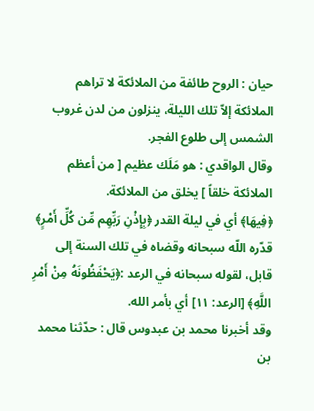حيان : الروح طائفة من الملائكة لا تراهم الملائكة إلاّ تلك الليلة، ينزلون من لدن غروب الشمس إلى طلوع الفجر.
وقال الواقدي : هو مَلَك عظيم [ من أعظم الملائكة خلقاً ] يخلق من الملائكة.
﴿فِيهَا﴾ أي في ليلة القدر ﴿بِإِذْنِ رَبِّهِم مِّن كُلِّ أَمْرٍ﴾ قدّره اللّه سبحانه وقضاه في تلك السنة إلى قابل، لقوله سبحانه في الرعد :﴿يَحْفَظُونَهُ مِنْ أَمْرِ اللَّهِ﴾ [الرعد: ١١] أي بأمر الله.
وقد أخبرنا محمد بن عبدوس قال : حدّثنا محمد بن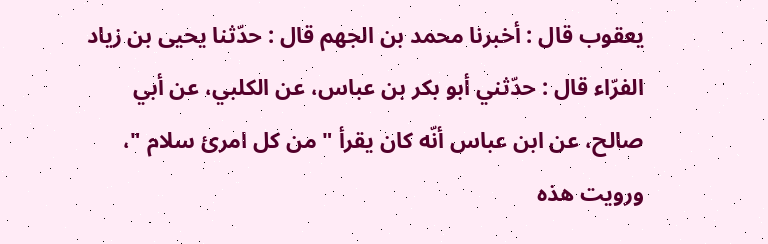يعقوب قال : أخبرنا محمد بن الجهم قال : حدّثنا يحيى بن زياد الفرّاء قال : حدّثني أبو بكر بن عباس، عن الكلبي، عن أبي صالح، عن ابن عباس أنّه كان يقرأ " من كل امرئ سلام "، ورويت هذه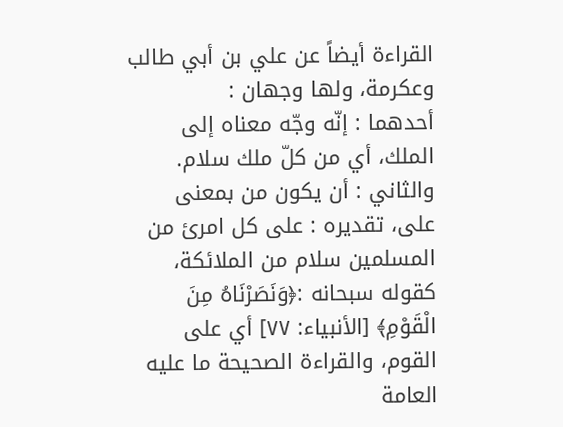القراءة أيضاً عن علي بن أبي طالب وعكرمة، ولها وجهان :
أحدهما : إنّه وجّه معناه إلى الملك، أي من كلّ ملك سلام.
والثاني : أن يكون من بمعنى على، تقديره : على كل امرئ من المسلمين سلام من الملائكة، كقوله سبحانه :﴿وَنَصَرْنَاهُ مِنَ الْقَوْمِ﴾ [الأنبياء: ٧٧] أي على القوم، والقراءة الصحيحة ما عليه العامة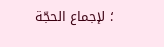؛ لإجماع الحجّة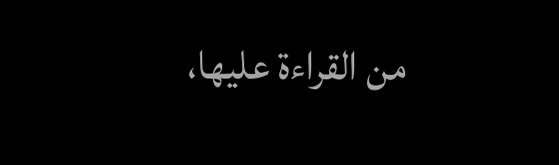من القراءة عليها،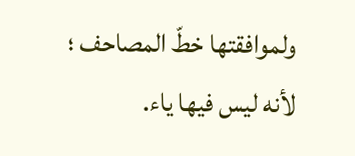ولموافقتها خطّ المصاحف ؛ لأنه ليس فيها ياء.